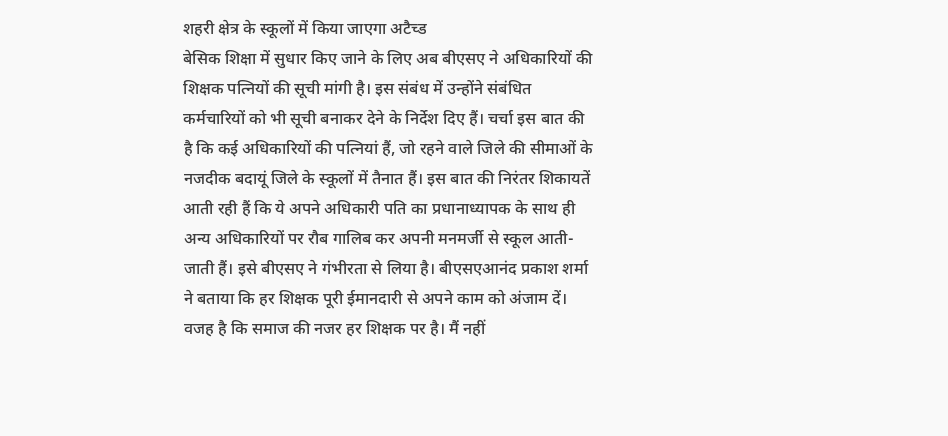शहरी क्षेत्र के स्कूलों में किया जाएगा अटैच्ड
बेसिक शिक्षा में सुधार किए जाने के लिए अब बीएसए ने अधिकारियों की शिक्षक पत्नियों की सूची मांगी है। इस संबंध में उन्होंने संबंधित कर्मचारियों को भी सूची बनाकर देने के निर्देश दिए हैं। चर्चा इस बात की है कि कई अधिकारियों की पत्नियां हैं, जो रहने वाले जिले की सीमाओं के नजदीक बदायूं जिले के स्कूलों में तैनात हैं। इस बात की निरंतर शिकायतें आती रही हैं कि ये अपने अधिकारी पति का प्रधानाध्यापक के साथ ही अन्य अधिकारियों पर रौब गालिब कर अपनी मनमर्जी से स्कूल आती-जाती हैं। इसे बीएसए ने गंभीरता से लिया है। बीएसएआनंद प्रकाश शर्मा ने बताया कि हर शिक्षक पूरी ईमानदारी से अपने काम को अंजाम दें। वजह है कि समाज की नजर हर शिक्षक पर है। मैं नहीं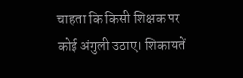चाहता कि किसी शिक्षक पर कोई अंगुली उठाए। शिकायतें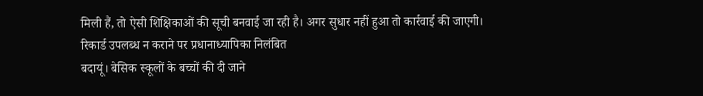मिली हैं, तो ऐसी शिक्षिकाओं की सूची बनवाई जा रही है। अगर सुधार नहीं हुआ तो कार्रवाई की जाएगी।
रिकार्ड उपलब्ध न कराने पर प्रधानाध्यापिका निलंबित
बदायूं। बेसिक स्कूलों के बच्चों की दी जाने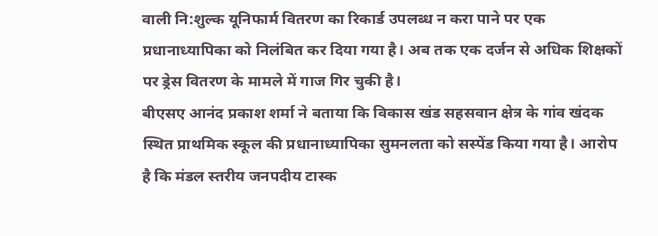वाली नि:शुल्क यूनिफार्म वितरण का रिकार्ड उपलब्ध न करा पाने पर एक प्रधानाध्यापिका को निलंबित कर दिया गया है। अब तक एक दर्जन से अधिक शिक्षकों पर ड्रेस वितरण के मामले में गाज गिर चुकी है।
बीएसए आनंद प्रकाश शर्मा ने बताया कि विकास खंड सहसवान क्षेत्र के गांव खंदक स्थित प्राथमिक स्कूल की प्रधानाध्यापिका सुमनलता को सस्पेंड किया गया है। आरोप है कि मंडल स्तरीय जनपदीय टास्क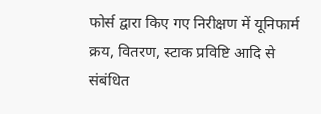फोर्स द्वारा किए गए निरीक्षण में यूनिफार्म क्रय, वितरण, स्टाक प्रविष्टि आदि से संबंधित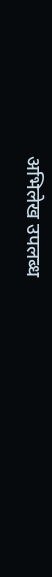अभिलेख उपलब्ध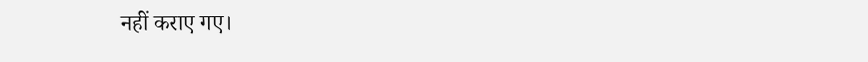नहीं कराए गए।